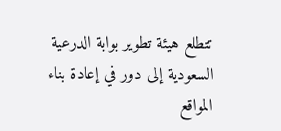تتطلع هيئة تطوير بوابة الدرعية السعودية إلى دور في إعادة بناء المواقع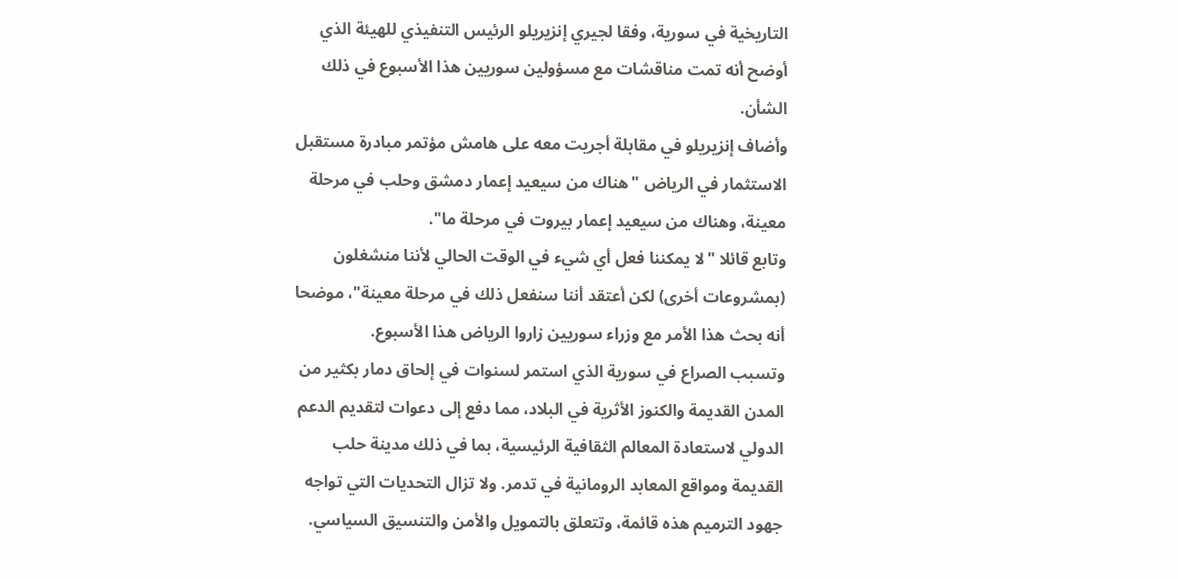التاريخية في سورية، وفقا لجيري إنزيريلو الرئيس التنفيذي للهيئة الذي أوضح أنه تمت مناقشات مع مسؤولين سوريين هذا الأسبوع في ذلك الشأن.
وأضاف إنزيريلو في مقابلة أجريت معه على هامش مؤتمر مبادرة مستقبل الاستثمار في الرياض "هناك من سيعيد إعمار دمشق وحلب في مرحلة معينة، وهناك من سيعيد إعمار بيروت في مرحلة ما".
وتابع قائلا "لا يمكننا فعل أي شيء في الوقت الحالي لأننا منشغلون (بمشروعات أخرى) لكن أعتقد أننا سنفعل ذلك في مرحلة معينة"، موضحا أنه بحث هذا الأمر مع وزراء سوريين زاروا الرياض هذا الأسبوع.
وتسبب الصراع في سورية الذي استمر لسنوات في إلحاق دمار بكثير من المدن القديمة والكنوز الأثرية في البلاد، مما دفع إلى دعوات لتقديم الدعم الدولي لاستعادة المعالم الثقافية الرئيسية، بما في ذلك مدينة حلب القديمة ومواقع المعابد الرومانية في تدمر. ولا تزال التحديات التي تواجه جهود الترميم هذه قائمة، وتتعلق بالتمويل والأمن والتنسيق السياسي.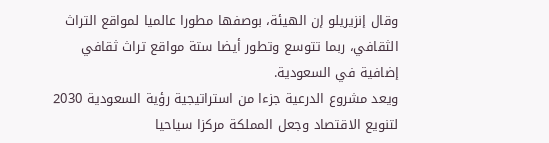وقال إنزيريلو إن الهيئة، بوصفها مطورا عالميا لمواقع التراث الثقافي، ربما تتوسع وتطور أيضا ستة مواقع تراث ثقافي إضافية في السعودية.
ويعد مشروع الدرعية جزءا من استراتيجية رؤية السعودية 2030 لتنويع الاقتصاد وجعل المملكة مركزا سياحيا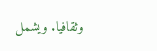وثقافيا. ويشمل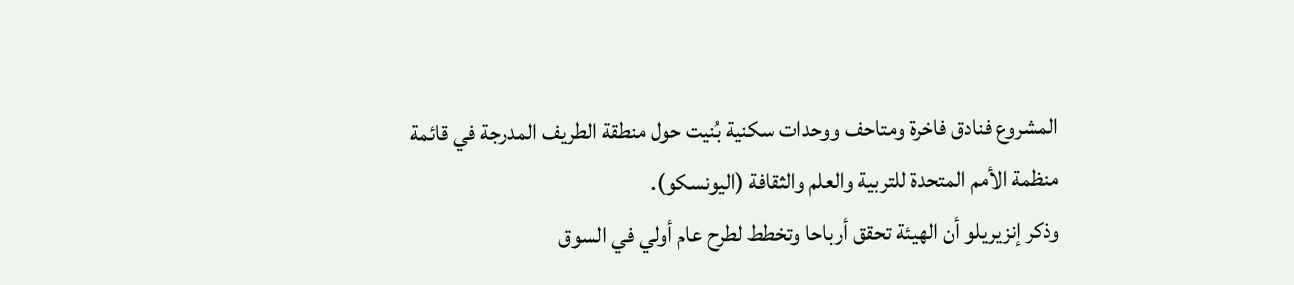المشروع فنادق فاخرة ومتاحف ووحدات سكنية بُنيت حول منطقة الطريف المدرجة في قائمة منظمة الأمم المتحدة للتربية والعلم والثقافة (اليونسكو).
وذكر إنزيريلو أن الهيئة تحقق أرباحا وتخطط لطرح عام أولي في السوق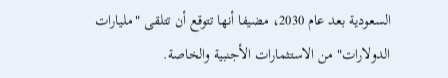السعودية بعد عام 2030، مضيفا أنها تتوقع أن تتلقى "مليارات الدولارات" من الاستثمارات الأجنبية والخاصة.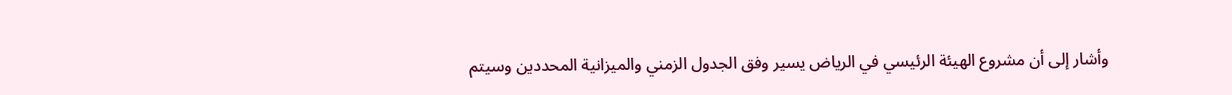وأشار إلى أن مشروع الهيئة الرئيسي في الرياض يسير وفق الجدول الزمني والميزانية المحددين وسيتم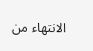الانتهاء من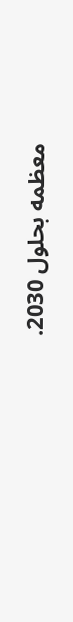معظمه بحلول 2030.